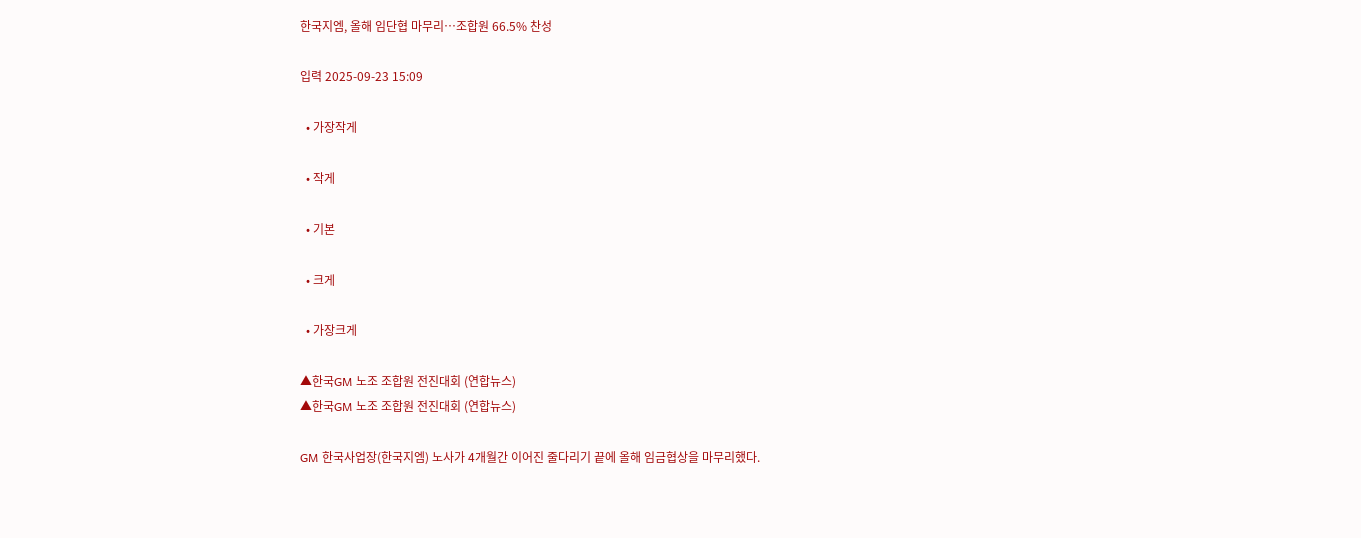한국지엠, 올해 임단협 마무리…조합원 66.5% 찬성

입력 2025-09-23 15:09

  • 가장작게

  • 작게

  • 기본

  • 크게

  • 가장크게

▲한국GM 노조 조합원 전진대회 (연합뉴스)
▲한국GM 노조 조합원 전진대회 (연합뉴스)

GM 한국사업장(한국지엠) 노사가 4개월간 이어진 줄다리기 끝에 올해 임금협상을 마무리했다.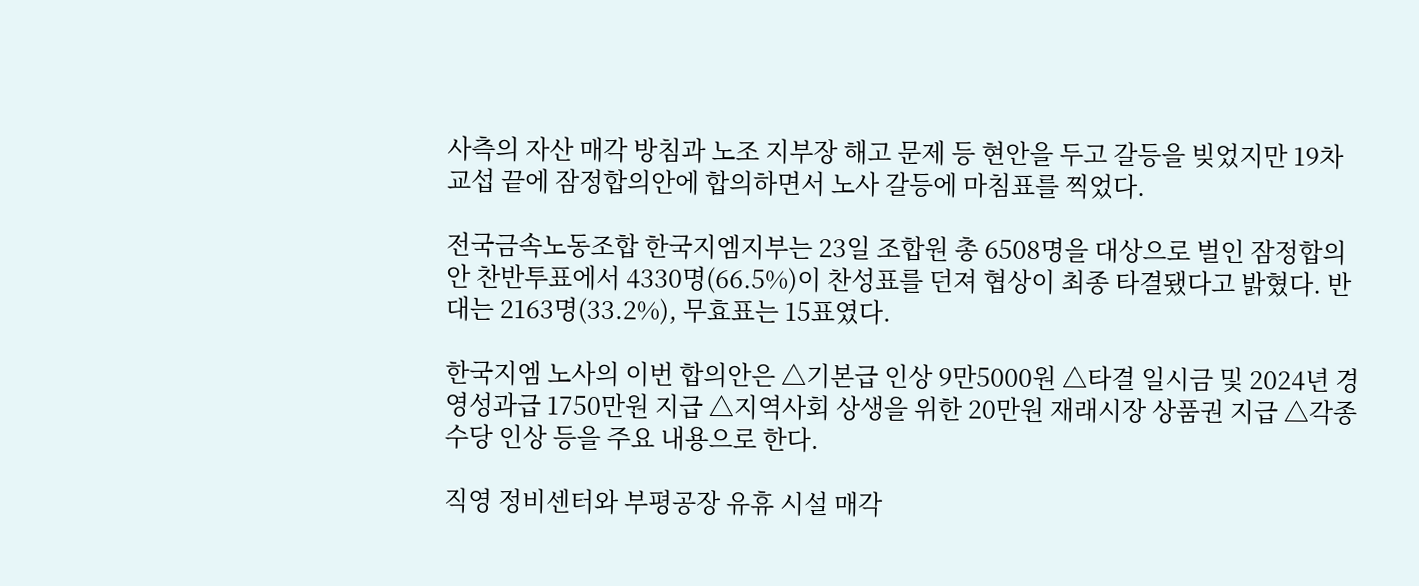사측의 자산 매각 방침과 노조 지부장 해고 문제 등 현안을 두고 갈등을 빚었지만 19차 교섭 끝에 잠정합의안에 합의하면서 노사 갈등에 마침표를 찍었다.

전국금속노동조합 한국지엠지부는 23일 조합원 총 6508명을 대상으로 벌인 잠정합의안 찬반투표에서 4330명(66.5%)이 찬성표를 던져 협상이 최종 타결됐다고 밝혔다. 반대는 2163명(33.2%), 무효표는 15표였다.

한국지엠 노사의 이번 합의안은 △기본급 인상 9만5000원 △타결 일시금 및 2024년 경영성과급 1750만원 지급 △지역사회 상생을 위한 20만원 재래시장 상품권 지급 △각종 수당 인상 등을 주요 내용으로 한다.

직영 정비센터와 부평공장 유휴 시설 매각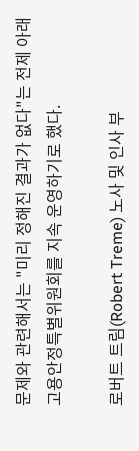문제와 관련해서는 "미리 정해진 결과가 없다"는 전제 아래 고용안정특별위원회를 지속 운영하기로 했다.

로버트 트림(Robert Treme) 노사 및 인사 부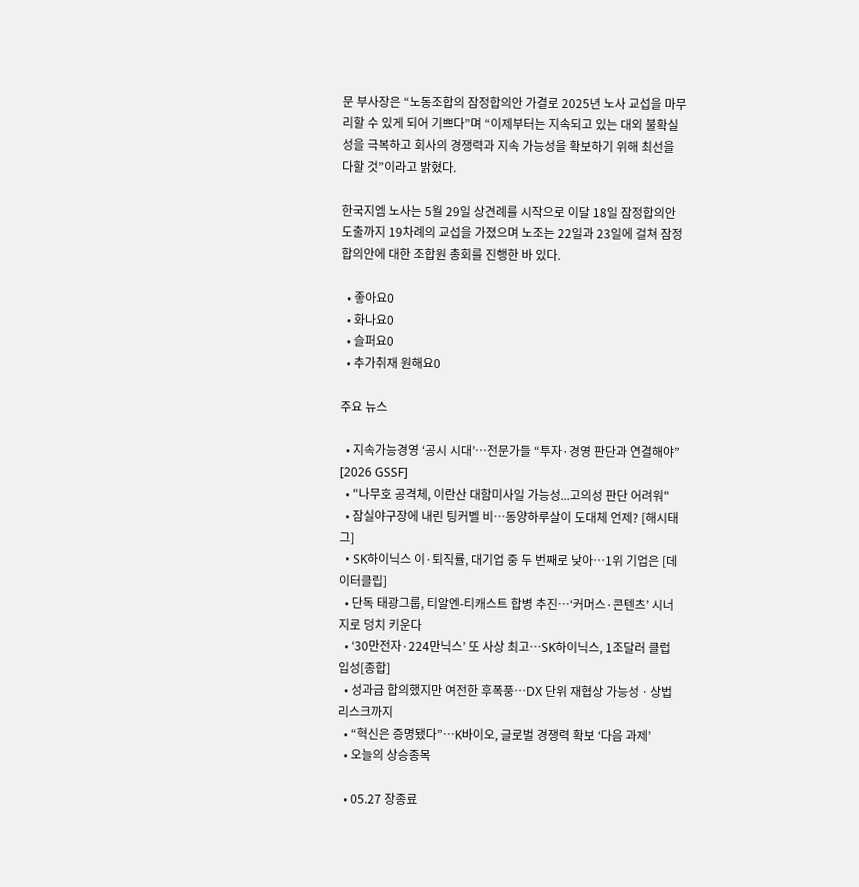문 부사장은 “노동조합의 잠정합의안 가결로 2025년 노사 교섭을 마무리할 수 있게 되어 기쁘다”며 “이제부터는 지속되고 있는 대외 불확실성을 극복하고 회사의 경쟁력과 지속 가능성을 확보하기 위해 최선을 다할 것”이라고 밝혔다.

한국지엠 노사는 5월 29일 상견례를 시작으로 이달 18일 잠정합의안 도출까지 19차례의 교섭을 가졌으며 노조는 22일과 23일에 걸쳐 잠정합의안에 대한 조합원 총회를 진행한 바 있다.

  • 좋아요0
  • 화나요0
  • 슬퍼요0
  • 추가취재 원해요0

주요 뉴스

  • 지속가능경영 ‘공시 시대’…전문가들 “투자·경영 판단과 연결해야” [2026 GSSF]
  • "나무호 공격체, 이란산 대함미사일 가능성...고의성 판단 어려워"
  • 잠실야구장에 내린 팅커벨 비…동양하루살이 도대체 언제? [해시태그]
  • SK하이닉스 이·퇴직률, 대기업 중 두 번째로 낮아…1위 기업은 [데이터클립]
  • 단독 태광그룹, 티알엔-티캐스트 합병 추진…‘커머스·콘텐츠’ 시너지로 덩치 키운다
  • ‘30만전자·224만닉스’ 또 사상 최고…SK하이닉스, 1조달러 클럽 입성[종합]
  • 성과급 합의했지만 여전한 후폭풍…DX 단위 재협상 가능성ㆍ상법 리스크까지
  • “혁신은 증명됐다”…K바이오, 글로벌 경쟁력 확보 ‘다음 과제’
  • 오늘의 상승종목

  • 05.27 장종료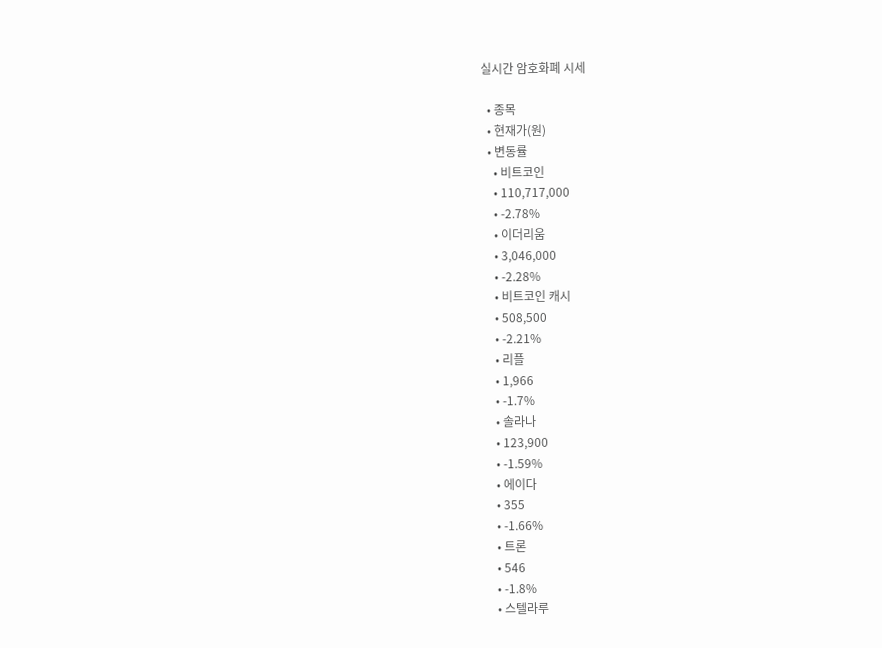실시간 암호화폐 시세

  • 종목
  • 현재가(원)
  • 변동률
    • 비트코인
    • 110,717,000
    • -2.78%
    • 이더리움
    • 3,046,000
    • -2.28%
    • 비트코인 캐시
    • 508,500
    • -2.21%
    • 리플
    • 1,966
    • -1.7%
    • 솔라나
    • 123,900
    • -1.59%
    • 에이다
    • 355
    • -1.66%
    • 트론
    • 546
    • -1.8%
    • 스텔라루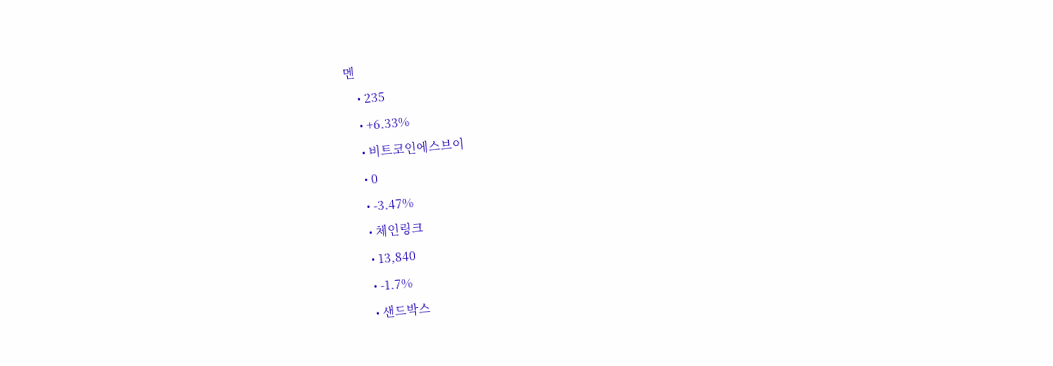멘
    • 235
    • +6.33%
    • 비트코인에스브이
    • 0
    • -3.47%
    • 체인링크
    • 13,840
    • -1.7%
    • 샌드박스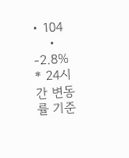• 104
    • -2.8%
* 24시간 변동률 기준